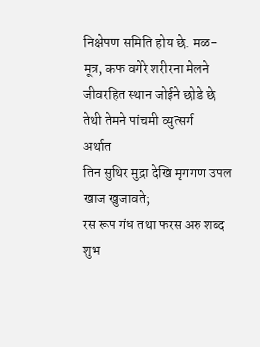निक्षेपण समिति होय छे. मळ-मूत्र, कफ वगेरे शरीरना मेलने
जीवरहित स्थान जोईने छोडे छे तेथी तेमने पांचमी व्युत्सर्ग
अर्थात
तिन सुथिर मुद्रा देखि मृगगण उपल खाज खुजावते;
रस रूप गंध तथा फरस अरु शब्द शुभ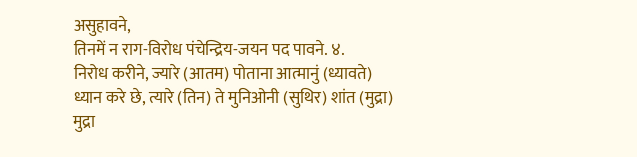असुहावने,
तिनमें न राग-विरोध पंचेन्द्रिय-जयन पद पावने. ४.
निरोध करीने, ज्यारे (आतम) पोताना आत्मानुं (ध्यावते)
ध्यान करे छे, त्यारे (तिन) ते मुनिओनी (सुथिर) शांत (मुद्रा)
मुद्रा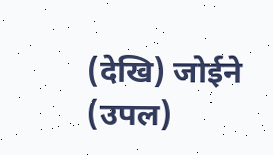(देखि) जोईने (उपल)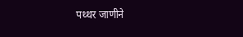पथ्थर जाणीने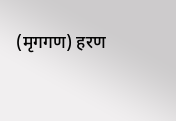(मृगगण) हरण